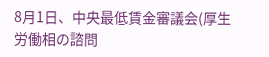8月1日、中央最低賃金審議会(厚生労働相の諮問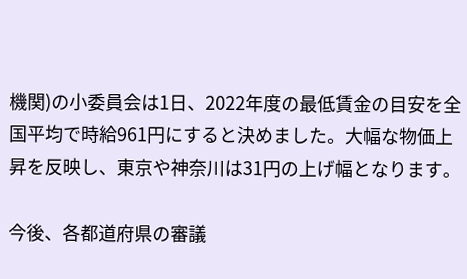機関)の小委員会は1日、2022年度の最低賃金の目安を全国平均で時給961円にすると決めました。大幅な物価上昇を反映し、東京や神奈川は31円の上げ幅となります。

今後、各都道府県の審議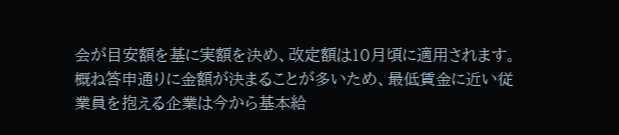会が目安額を基に実額を決め、改定額は10月頃に適用されます。概ね答申通りに金額が決まることが多いため、最低賃金に近い従業員を抱える企業は今から基本給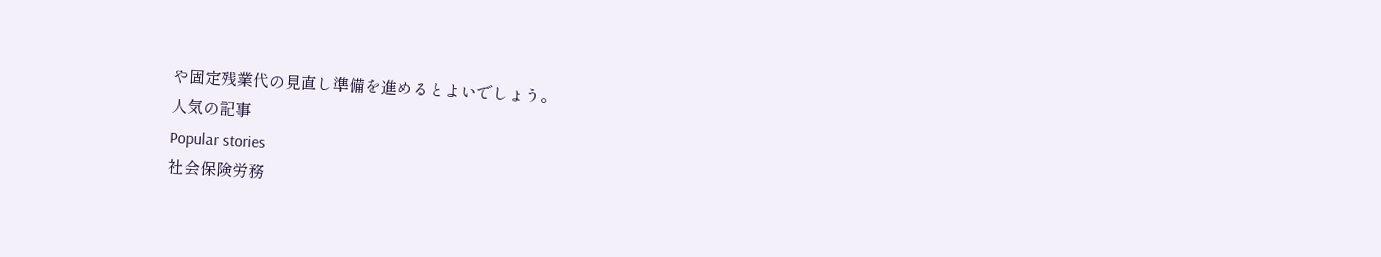や固定残業代の見直し準備を進めるとよいでしょう。
人気の記事
Popular stories
社会保険労務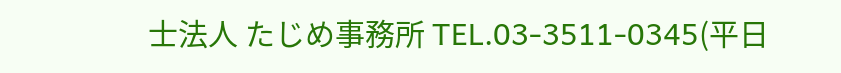士法人 たじめ事務所 TEL.03-3511-0345(平日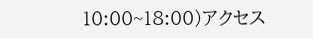10:00~18:00)アクセス